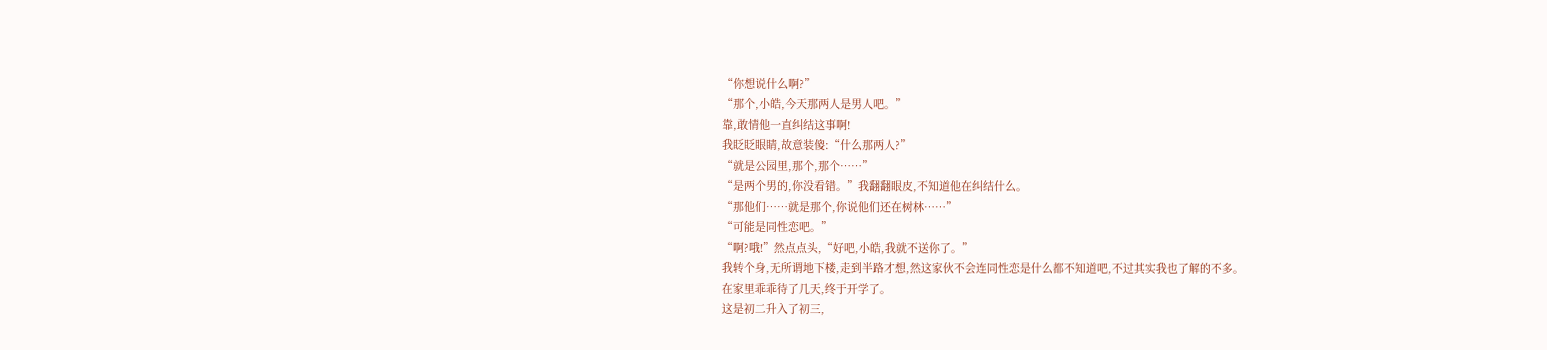“你想说什么啊?”
“那个,小皓,今天那两人是男人吧。”
靠,敢情他一直纠结这事啊!
我眨眨眼睛,故意装傻:“什么那两人?”
“就是公园里,那个,那个……”
“是两个男的,你没看错。”我翻翻眼皮,不知道他在纠结什么。
“那他们……就是那个,你说他们还在树林……”
“可能是同性恋吧。”
“啊?哦!”然点点头,“好吧,小皓,我就不送你了。”
我转个身,无所谓地下楼,走到半路才想,然这家伙不会连同性恋是什么都不知道吧,不过其实我也了解的不多。
在家里乖乖待了几天,终于开学了。
这是初二升入了初三,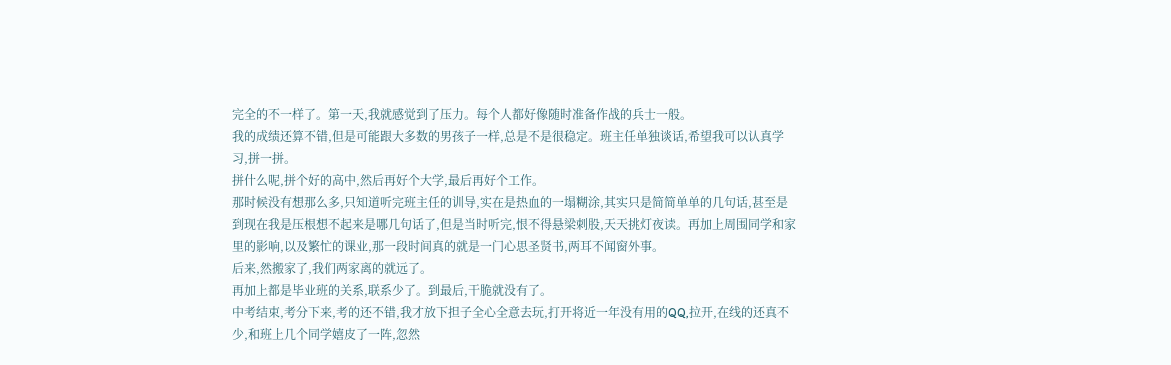完全的不一样了。第一天,我就感觉到了压力。每个人都好像随时准备作战的兵士一般。
我的成绩还算不错,但是可能跟大多数的男孩子一样,总是不是很稳定。班主任单独谈话,希望我可以认真学习,拼一拼。
拼什么呢,拼个好的高中,然后再好个大学,最后再好个工作。
那时候没有想那么多,只知道听完班主任的训导,实在是热血的一塌糊涂,其实只是简简单单的几句话,甚至是到现在我是压根想不起来是哪几句话了,但是当时听完,恨不得悬梁刺股,天天挑灯夜读。再加上周围同学和家里的影响,以及繁忙的课业,那一段时间真的就是一门心思圣贤书,两耳不闻窗外事。
后来,然搬家了,我们两家离的就远了。
再加上都是毕业班的关系,联系少了。到最后,干脆就没有了。
中考结束,考分下来,考的还不错,我才放下担子全心全意去玩,打开将近一年没有用的QQ,拉开,在线的还真不少,和班上几个同学嬉皮了一阵,忽然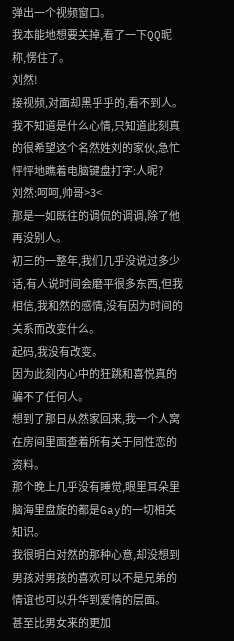弹出一个视频窗口。
我本能地想要关掉,看了一下QQ昵称,愣住了。
刘然!
接视频,对面却黑乎乎的,看不到人。
我不知道是什么心情,只知道此刻真的很希望这个名然姓刘的家伙,急忙怦怦地瞧着电脑键盘打字:人呢?
刘然:呵呵,帅哥>3<
那是一如既往的调侃的调调,除了他再没别人。
初三的一整年,我们几乎没说过多少话,有人说时间会磨平很多东西,但我相信,我和然的感情,没有因为时间的关系而改变什么。
起码,我没有改变。
因为此刻内心中的狂跳和喜悦真的骗不了任何人。
想到了那日从然家回来,我一个人窝在房间里面查着所有关于同性恋的资料。
那个晚上几乎没有睡觉,眼里耳朵里脑海里盘旋的都是Gay的一切相关知识。
我很明白对然的那种心意,却没想到男孩对男孩的喜欢可以不是兄弟的情谊也可以升华到爱情的层面。
甚至比男女来的更加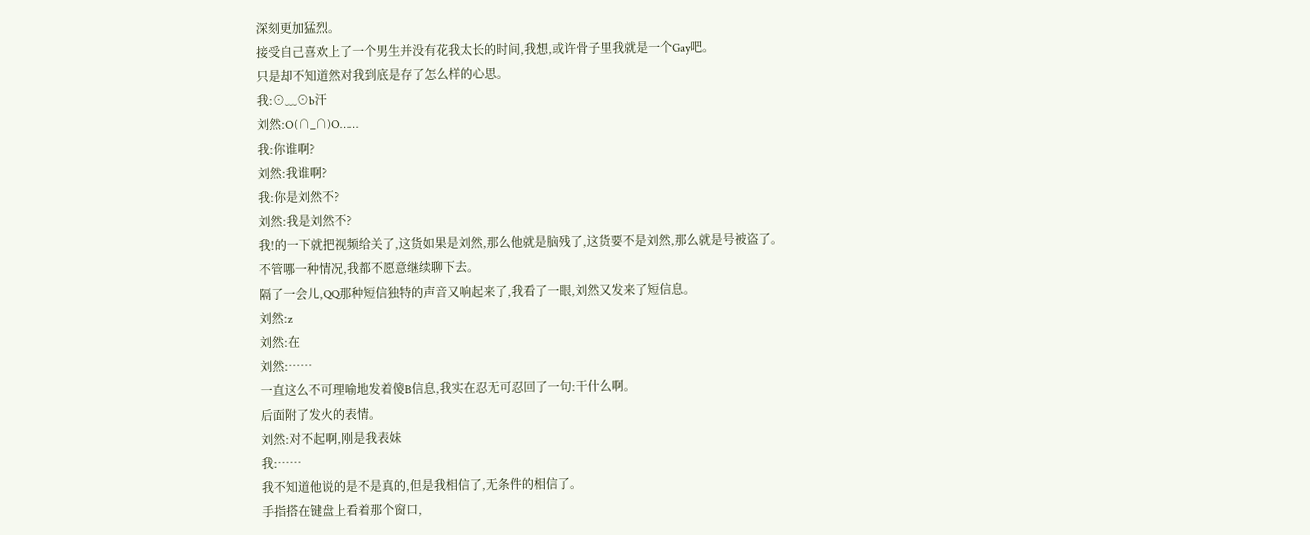深刻更加猛烈。
接受自己喜欢上了一个男生并没有花我太长的时间,我想,或许骨子里我就是一个Gay吧。
只是却不知道然对我到底是存了怎么样的心思。
我:⊙﹏⊙b汗
刘然:O(∩_∩)O……
我:你谁啊?
刘然:我谁啊?
我:你是刘然不?
刘然:我是刘然不?
我!的一下就把视频给关了,这货如果是刘然,那么他就是脑残了,这货要不是刘然,那么就是号被盗了。
不管哪一种情况,我都不愿意继续聊下去。
隔了一会儿,QQ那种短信独特的声音又响起来了,我看了一眼,刘然又发来了短信息。
刘然:z
刘然:在
刘然:……
一直这么不可理喻地发着傻B信息,我实在忍无可忍回了一句:干什么啊。
后面附了发火的表情。
刘然:对不起啊,刚是我表妹
我:……
我不知道他说的是不是真的,但是我相信了,无条件的相信了。
手指搭在键盘上看着那个窗口,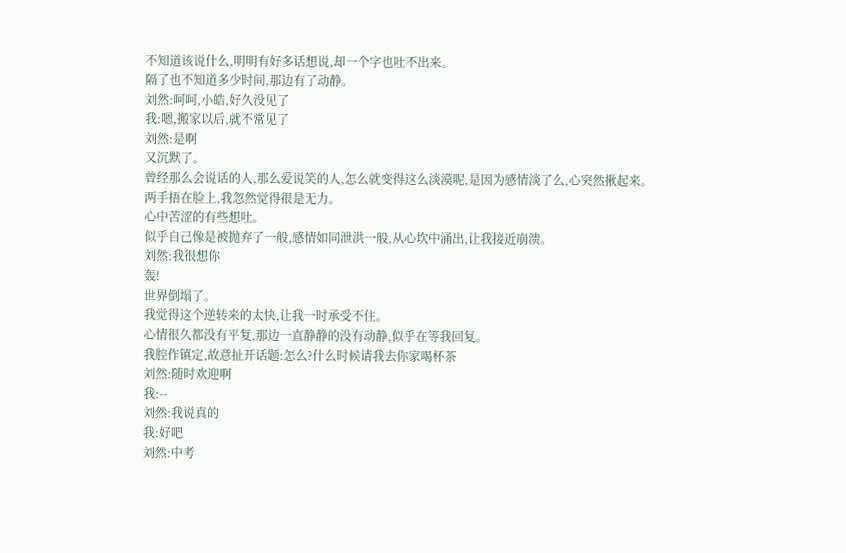不知道该说什么,明明有好多话想说,却一个字也吐不出来。
隔了也不知道多少时间,那边有了动静。
刘然:呵呵,小皓,好久没见了
我:嗯,搬家以后,就不常见了
刘然:是啊
又沉默了。
曾经那么会说话的人,那么爱说笑的人,怎么就变得这么淡漠呢,是因为感情淡了么,心突然揪起来。
两手捂在脸上,我忽然觉得很是无力。
心中苦涩的有些想吐。
似乎自己像是被抛弃了一般,感情如同泄洪一般,从心坎中涌出,让我接近崩溃。
刘然:我很想你
轰!
世界倒塌了。
我觉得这个逆转来的太快,让我一时承受不住。
心情很久都没有平复,那边一直静静的没有动静,似乎在等我回复。
我腔作镇定,故意扯开话题:怎么?什么时候请我去你家喝杯茶
刘然:随时欢迎啊
我:--
刘然:我说真的
我:好吧
刘然:中考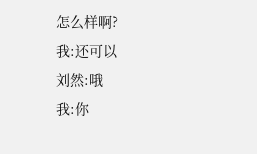怎么样啊?
我:还可以
刘然:哦
我:你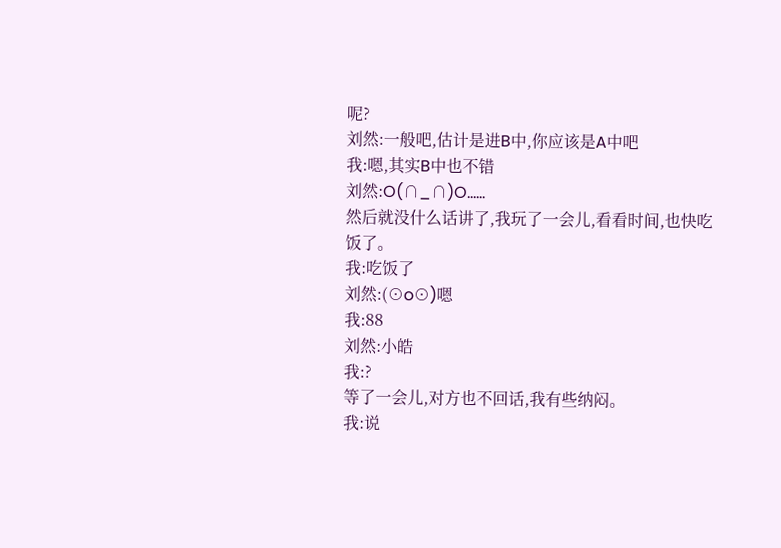呢?
刘然:一般吧,估计是进B中,你应该是A中吧
我:嗯,其实B中也不错
刘然:O(∩_∩)O……
然后就没什么话讲了,我玩了一会儿,看看时间,也快吃饭了。
我:吃饭了
刘然:(⊙o⊙)嗯
我:88
刘然:小皓
我:?
等了一会儿,对方也不回话,我有些纳闷。
我:说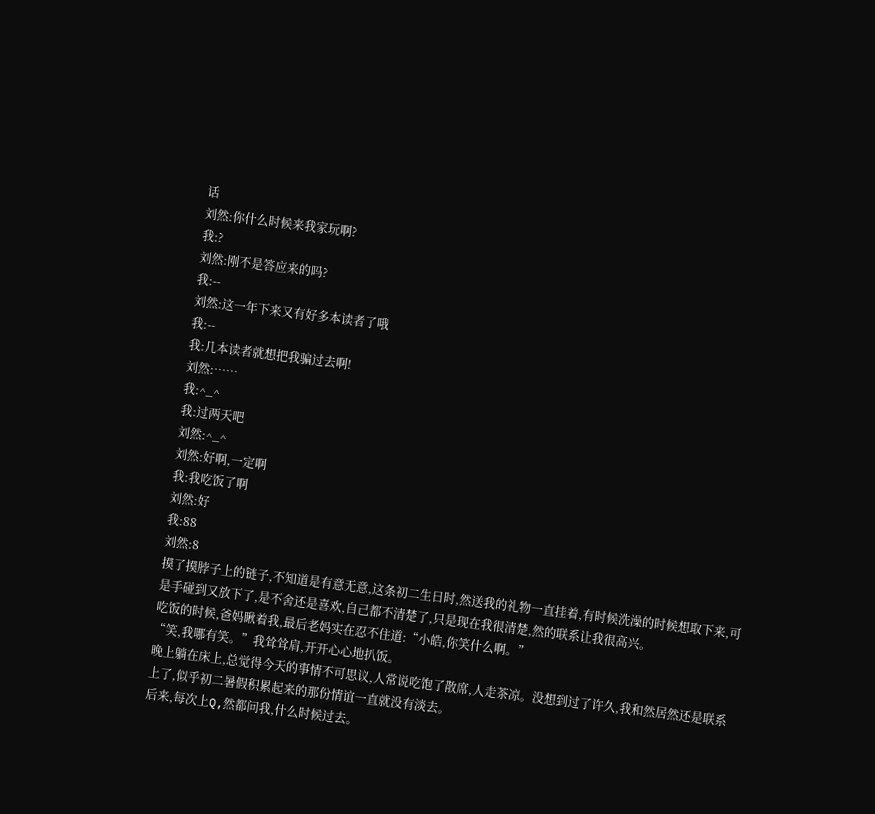话
刘然:你什么时候来我家玩啊?
我:?
刘然:刚不是答应来的吗?
我:--
刘然:这一年下来又有好多本读者了哦
我:--
我:几本读者就想把我骗过去啊!
刘然:……
我:^_^
我:过两天吧
刘然:^_^
刘然:好啊,一定啊
我:我吃饭了啊
刘然:好
我:88
刘然:8
摸了摸脖子上的链子,不知道是有意无意,这条初二生日时,然送我的礼物一直挂着,有时候洗澡的时候想取下来,可是手碰到又放下了,是不舍还是喜欢,自己都不清楚了,只是现在我很清楚,然的联系让我很高兴。
吃饭的时候,爸妈瞅着我,最后老妈实在忍不住道:“小皓,你笑什么啊。”
“笑,我哪有笑。”我耸耸肩,开开心心地扒饭。
晚上躺在床上,总觉得今天的事情不可思议,人常说吃饱了散席,人走茶凉。没想到过了许久,我和然居然还是联系上了,似乎初二暑假积累起来的那份情谊一直就没有淡去。
后来,每次上Q,然都问我,什么时候过去。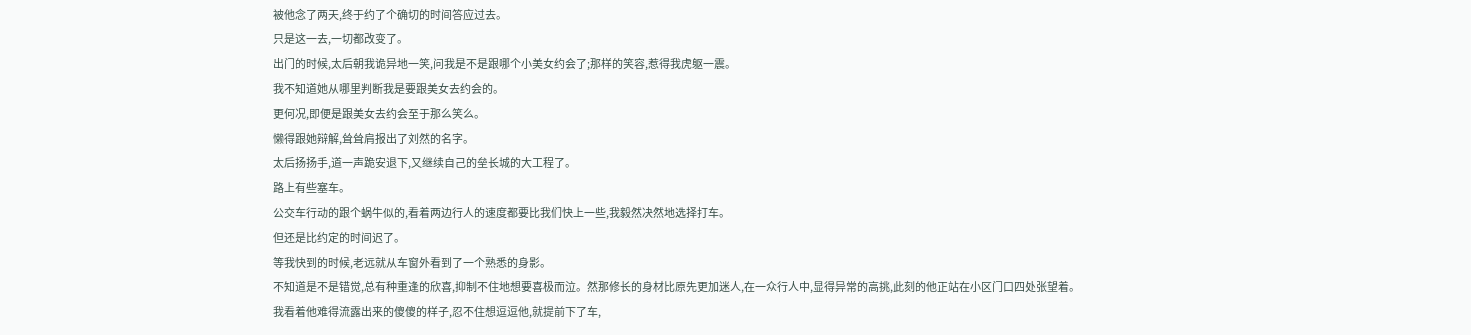被他念了两天,终于约了个确切的时间答应过去。
只是这一去,一切都改变了。
出门的时候,太后朝我诡异地一笑,问我是不是跟哪个小美女约会了;那样的笑容,惹得我虎躯一震。
我不知道她从哪里判断我是要跟美女去约会的。
更何况,即便是跟美女去约会至于那么笑么。
懒得跟她辩解,耸耸肩报出了刘然的名字。
太后扬扬手,道一声跪安退下,又继续自己的垒长城的大工程了。
路上有些塞车。
公交车行动的跟个蜗牛似的,看着两边行人的速度都要比我们快上一些,我毅然决然地选择打车。
但还是比约定的时间迟了。
等我快到的时候,老远就从车窗外看到了一个熟悉的身影。
不知道是不是错觉,总有种重逢的欣喜,抑制不住地想要喜极而泣。然那修长的身材比原先更加迷人,在一众行人中,显得异常的高挑,此刻的他正站在小区门口四处张望着。
我看着他难得流露出来的傻傻的样子,忍不住想逗逗他,就提前下了车,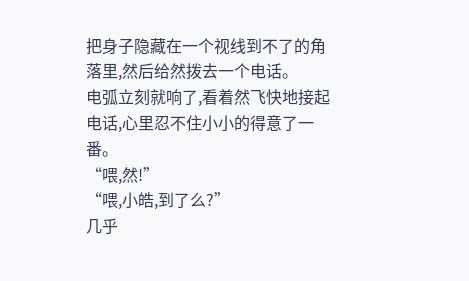把身子隐藏在一个视线到不了的角落里,然后给然拨去一个电话。
电弧立刻就响了,看着然飞快地接起电话,心里忍不住小小的得意了一番。
“喂,然!”
“喂,小皓,到了么?”
几乎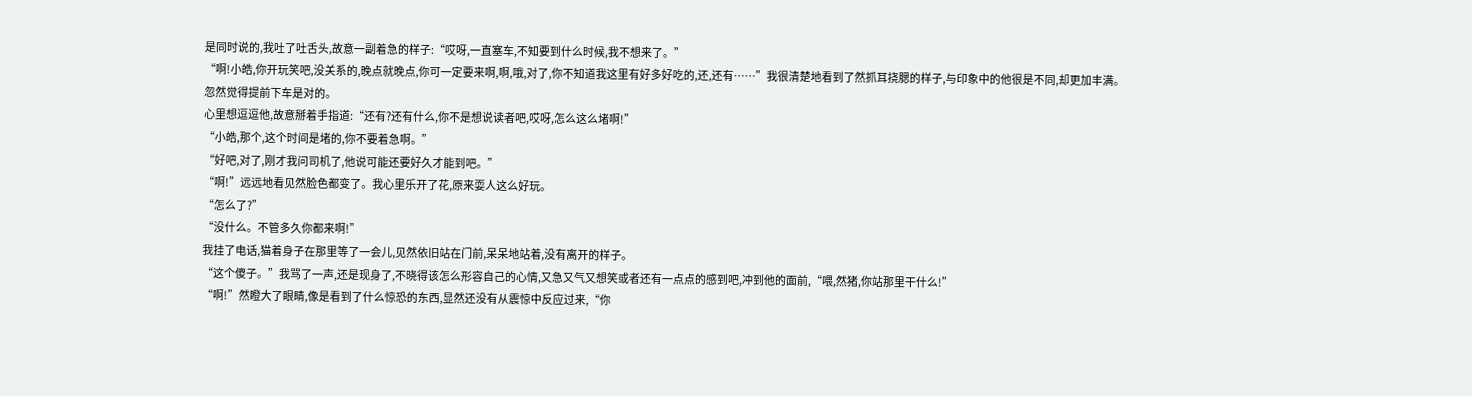是同时说的,我吐了吐舌头,故意一副着急的样子:“哎呀,一直塞车,不知要到什么时候,我不想来了。”
“啊!小皓,你开玩笑吧,没关系的,晚点就晚点,你可一定要来啊,啊,哦,对了,你不知道我这里有好多好吃的,还,还有……”我很清楚地看到了然抓耳挠腮的样子,与印象中的他很是不同,却更加丰满。
忽然觉得提前下车是对的。
心里想逗逗他,故意掰着手指道:“还有?还有什么,你不是想说读者吧,哎呀,怎么这么堵啊!”
“小皓,那个,这个时间是堵的,你不要着急啊。”
“好吧,对了,刚才我问司机了,他说可能还要好久才能到吧。”
“啊!”远远地看见然脸色都变了。我心里乐开了花,原来耍人这么好玩。
“怎么了?”
“没什么。不管多久你都来啊!”
我挂了电话,猫着身子在那里等了一会儿,见然依旧站在门前,呆呆地站着,没有离开的样子。
“这个傻子。”我骂了一声,还是现身了,不晓得该怎么形容自己的心情,又急又气又想笑或者还有一点点的感到吧,冲到他的面前,“喂,然猪,你站那里干什么!”
“啊!”然瞪大了眼睛,像是看到了什么惊恐的东西,显然还没有从震惊中反应过来,“你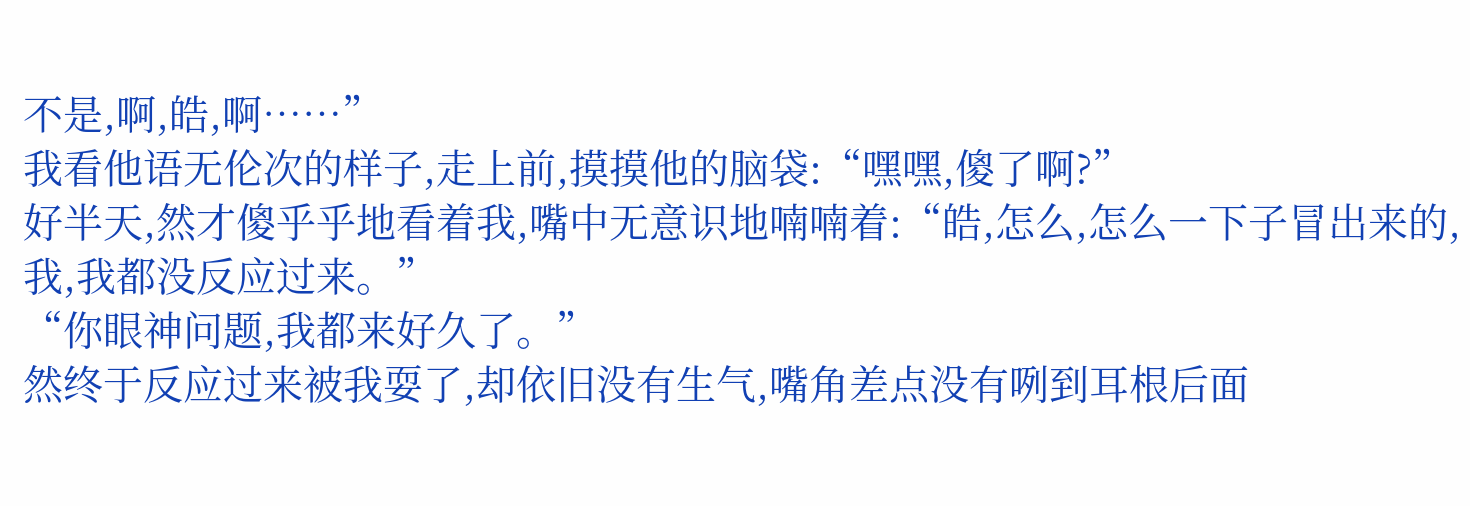不是,啊,皓,啊……”
我看他语无伦次的样子,走上前,摸摸他的脑袋:“嘿嘿,傻了啊?”
好半天,然才傻乎乎地看着我,嘴中无意识地喃喃着:“皓,怎么,怎么一下子冒出来的,我,我都没反应过来。”
“你眼神问题,我都来好久了。”
然终于反应过来被我耍了,却依旧没有生气,嘴角差点没有咧到耳根后面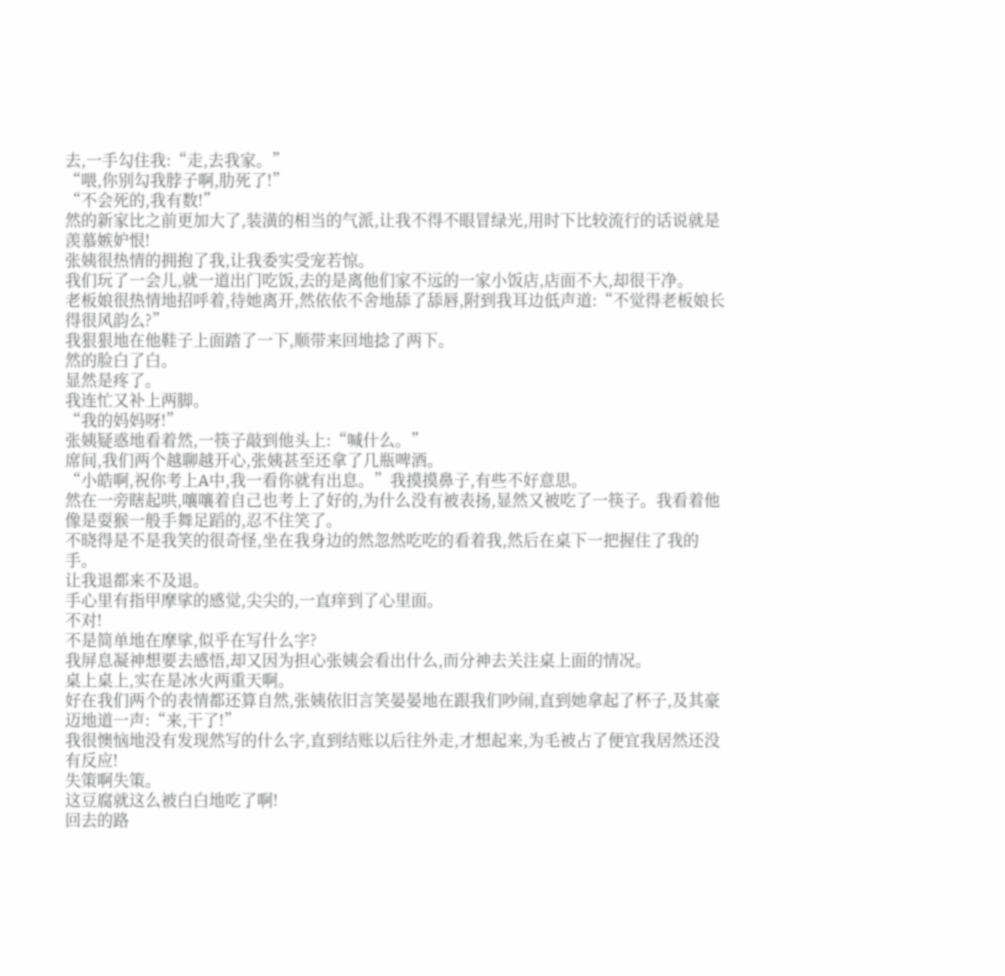去,一手勾住我:“走,去我家。”
“喂,你别勾我脖子啊,肋死了!”
“不会死的,我有数!”
然的新家比之前更加大了,装潢的相当的气派,让我不得不眼冒绿光,用时下比较流行的话说就是羡慕嫉妒恨!
张姨很热情的拥抱了我,让我委实受宠若惊。
我们玩了一会儿,就一道出门吃饭,去的是离他们家不远的一家小饭店,店面不大,却很干净。
老板娘很热情地招呼着,待她离开,然依依不舍地舔了舔唇,附到我耳边低声道:“不觉得老板娘长得很风韵么?”
我狠狠地在他鞋子上面踏了一下,顺带来回地捻了两下。
然的脸白了白。
显然是疼了。
我连忙又补上两脚。
“我的妈妈呀!”
张姨疑惑地看着然,一筷子敲到他头上:“喊什么。”
席间,我们两个越聊越开心,张姨甚至还拿了几瓶啤酒。
“小皓啊,祝你考上A中,我一看你就有出息。”我摸摸鼻子,有些不好意思。
然在一旁瞎起哄,嚷嚷着自己也考上了好的,为什么没有被表扬,显然又被吃了一筷子。我看着他像是耍猴一般手舞足蹈的,忍不住笑了。
不晓得是不是我笑的很奇怪,坐在我身边的然忽然吃吃的看着我,然后在桌下一把握住了我的手。
让我退都来不及退。
手心里有指甲摩挲的感觉,尖尖的,一直痒到了心里面。
不对!
不是简单地在摩挲,似乎在写什么字?
我屏息凝神想要去感悟,却又因为担心张姨会看出什么,而分神去关注桌上面的情况。
桌上桌上,实在是冰火两重天啊。
好在我们两个的表情都还算自然,张姨依旧言笑晏晏地在跟我们吵闹,直到她拿起了杯子,及其豪迈地道一声:“来,干了!”
我很懊恼地没有发现然写的什么字,直到结账以后往外走,才想起来,为毛被占了便宜我居然还没有反应!
失策啊失策。
这豆腐就这么被白白地吃了啊!
回去的路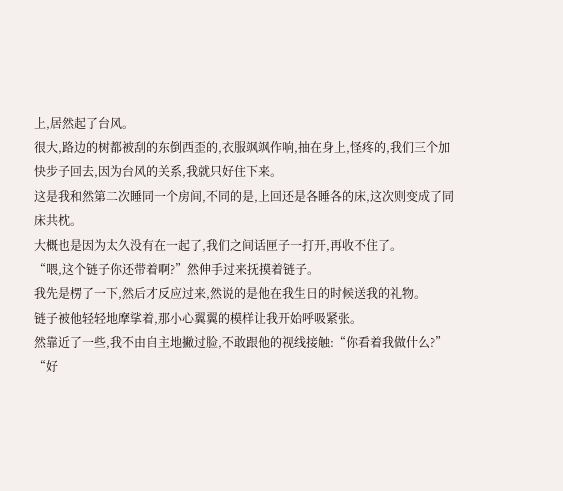上,居然起了台风。
很大,路边的树都被刮的东倒西歪的,衣服飒飒作响,抽在身上,怪疼的,我们三个加快步子回去,因为台风的关系,我就只好住下来。
这是我和然第二次睡同一个房间,不同的是,上回还是各睡各的床,这次则变成了同床共枕。
大概也是因为太久没有在一起了,我们之间话匣子一打开,再收不住了。
“喂,这个链子你还带着啊?”然伸手过来抚摸着链子。
我先是楞了一下,然后才反应过来,然说的是他在我生日的时候送我的礼物。
链子被他轻轻地摩挲着,那小心翼翼的模样让我开始呼吸紧张。
然靠近了一些,我不由自主地撇过脸,不敢跟他的视线接触:“你看着我做什么?”
“好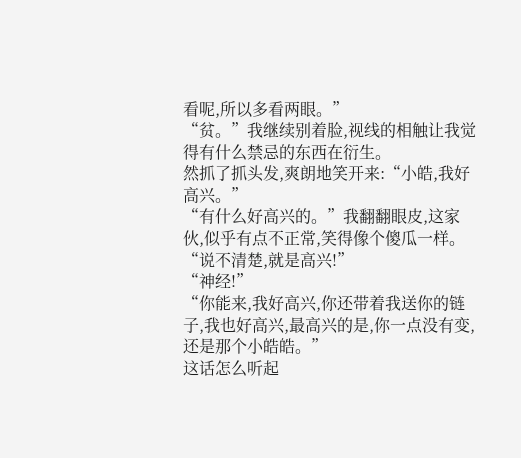看呢,所以多看两眼。”
“贫。”我继续别着脸,视线的相触让我觉得有什么禁忌的东西在衍生。
然抓了抓头发,爽朗地笑开来:“小皓,我好高兴。”
“有什么好高兴的。”我翻翻眼皮,这家伙,似乎有点不正常,笑得像个傻瓜一样。
“说不清楚,就是高兴!”
“神经!”
“你能来,我好高兴,你还带着我送你的链子,我也好高兴,最高兴的是,你一点没有变,还是那个小皓皓。”
这话怎么听起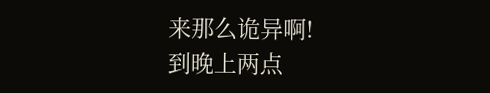来那么诡异啊!
到晚上两点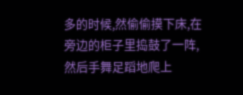多的时候,然偷偷摸下床,在旁边的柜子里捣鼓了一阵,然后手舞足蹈地爬上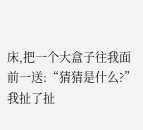床,把一个大盒子往我面前一送:“猜猜是什么?”
我扯了扯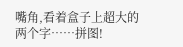嘴角,看着盒子上超大的两个字……拼图!